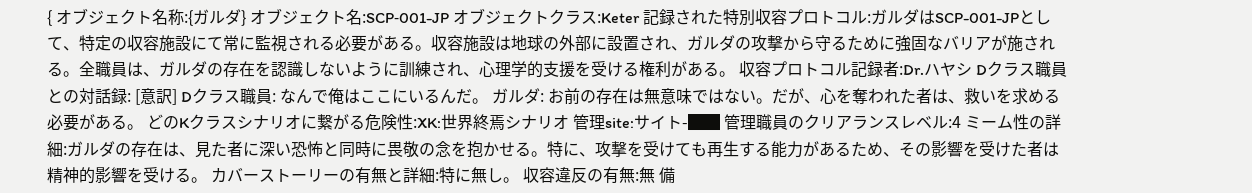{ オブジェクト名称:{ガルダ} オブジェクト名:SCP‐001-JP オブジェクトクラス:Keter 記録された特別収容プロトコル:ガルダはSCP-001-JPとして、特定の収容施設にて常に監視される必要がある。収容施設は地球の外部に設置され、ガルダの攻撃から守るために強固なバリアが施される。全職員は、ガルダの存在を認識しないように訓練され、心理学的支援を受ける権利がある。 収容プロトコル記録者:Dr.ハヤシ Dクラス職員との対話録: [意訳] Dクラス職員: なんで俺はここにいるんだ。 ガルダ: お前の存在は無意味ではない。だが、心を奪われた者は、救いを求める必要がある。 どのKクラスシナリオに繋がる危険性:XK:世界終焉シナリオ 管理site:サイト-██ 管理職員のクリアランスレベル:4 ミーム性の詳細:ガルダの存在は、見た者に深い恐怖と同時に畏敬の念を抱かせる。特に、攻撃を受けても再生する能力があるため、その影響を受けた者は精神的影響を受ける。 カバーストーリーの有無と詳細:特に無し。 収容違反の有無:無 備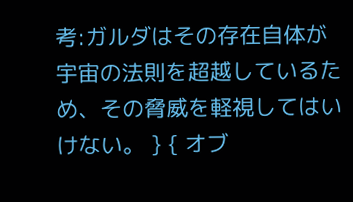考:ガルダはその存在自体が宇宙の法則を超越しているため、その脅威を軽視してはいけない。 } { オブ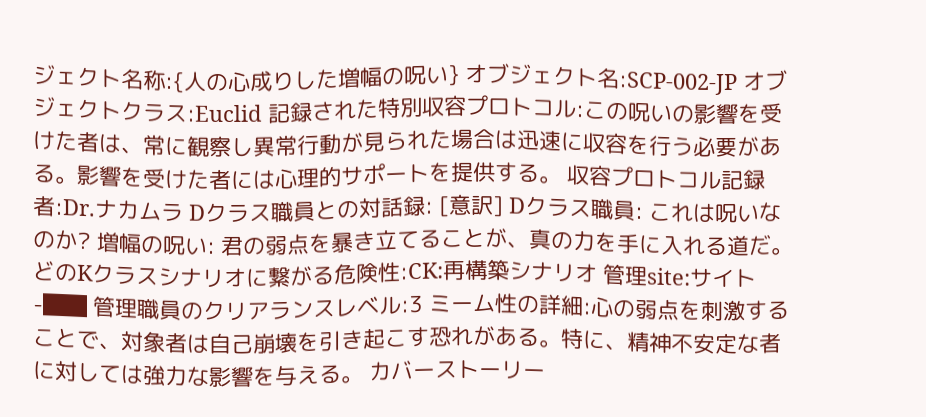ジェクト名称:{人の心成りした増幅の呪い} オブジェクト名:SCP‐002-JP オブジェクトクラス:Euclid 記録された特別収容プロトコル:この呪いの影響を受けた者は、常に観察し異常行動が見られた場合は迅速に収容を行う必要がある。影響を受けた者には心理的サポートを提供する。 収容プロトコル記録者:Dr.ナカムラ Dクラス職員との対話録: [意訳] Dクラス職員: これは呪いなのか? 増幅の呪い: 君の弱点を暴き立てることが、真の力を手に入れる道だ。 どのKクラスシナリオに繋がる危険性:CK:再構築シナリオ 管理site:サイト-██ 管理職員のクリアランスレベル:3 ミーム性の詳細:心の弱点を刺激することで、対象者は自己崩壊を引き起こす恐れがある。特に、精神不安定な者に対しては強力な影響を与える。 カバーストーリー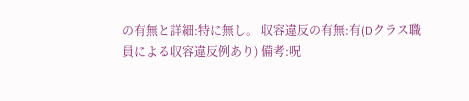の有無と詳細:特に無し。 収容違反の有無:有(Dクラス職員による収容違反例あり) 備考:呪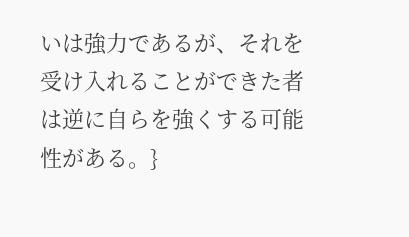いは強力であるが、それを受け入れることができた者は逆に自らを強くする可能性がある。}